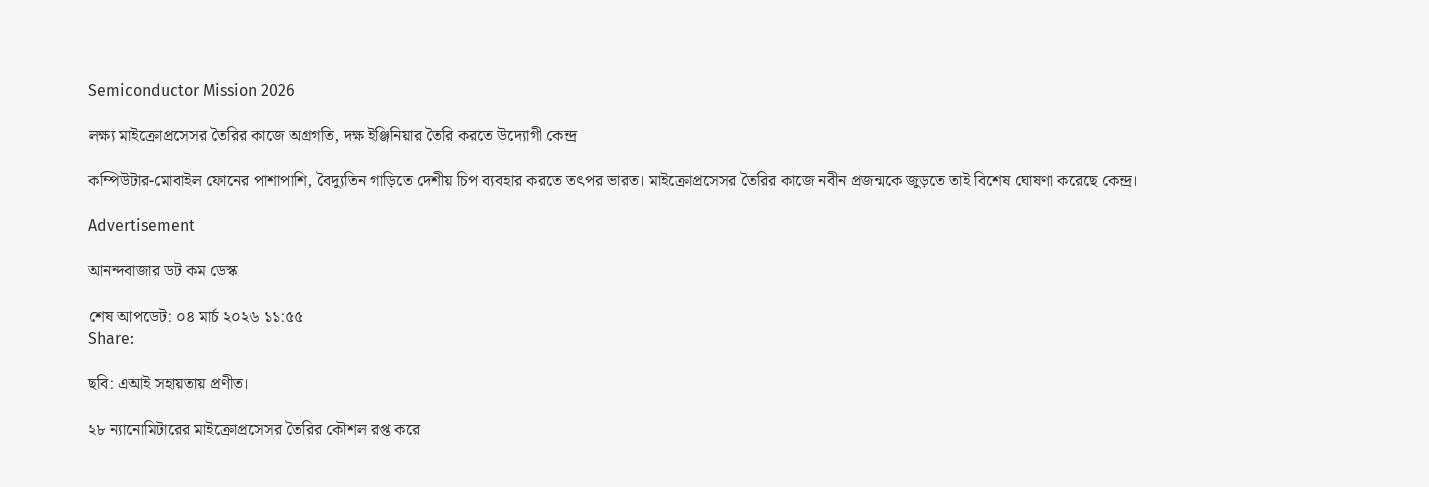Semiconductor Mission 2026

লক্ষ্য মাইক্রোপ্রসেসর তৈরির কাজে অগ্রগতি, দক্ষ ইঞ্জিনিয়ার তৈরি করতে উদ্যোগী কেন্দ্র

কম্পিউটার-মোবাইল ফোনের পাশাপাশি, বৈদ্যুতিন গাড়িতে দেশীয় চিপ ব্যবহার করতে তৎপর ভারত। মাইক্রোপ্রসেসর তৈরির কাজে নবীন প্রজন্মকে জুড়তে তাই বিশেষ ঘোষণা করেছে কেন্দ্র।

Advertisement

আনন্দবাজার ডট কম ডেস্ক

শেষ আপডেট: ০৪ মার্চ ২০২৬ ১১:৫৫
Share:

ছবি: এআই সহায়তায় প্রণীত।

২৮ ন্যানোমিটারের মাইক্রোপ্রসেসর তৈরির কৌশল রপ্ত করে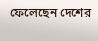ফেলেছেন দেশের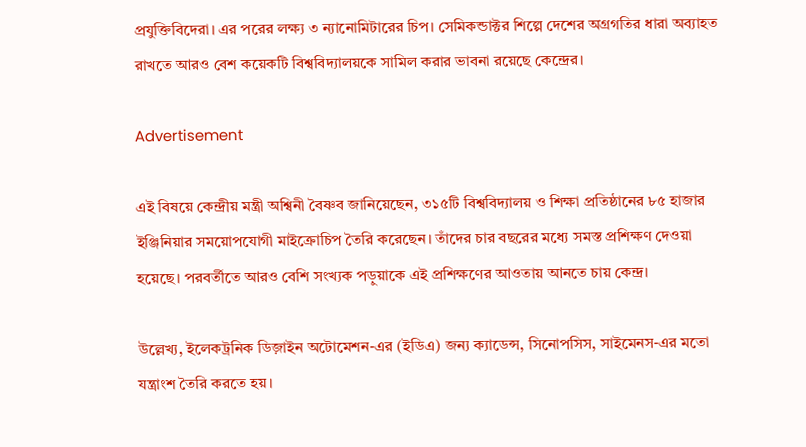প্রযুক্তিবিদেরা। এর পরের লক্ষ্য ৩ ন্যানোমিটারের চিপ। সেমিকন্ডাক্টর শিল্পে দেশের অগ্রগতির ধারা অব্যাহত রাখতে আরও বেশ কয়েকটি বিশ্ববিদ্যালয়কে সামিল করার ভাবনা রয়েছে কেন্দ্রের।

Advertisement

এই বিষয়ে কেন্দ্রীয় মন্ত্রী অশ্বিনী বৈষ্ণব জানিয়েছেন, ৩১৫টি বিশ্ববিদ্যালয় ও শিক্ষা প্রতিষ্ঠানের ৮৫ হাজার ইঞ্জিনিয়ার সময়োপযোগী মাইক্রোচিপ তৈরি করেছেন। তাঁদের চার বছরের মধ্যে সমস্ত প্রশিক্ষণ দেওয়া হয়েছে। পরবর্তীতে আরও বেশি সংখ্যক পড়ুয়াকে এই প্রশিক্ষণের আওতায় আনতে চায় কেন্দ্র।

উল্লেখ্য, ইলেকট্রনিক ডিজ়াইন অটোমেশন-এর (ইডিএ) জন্য ক্যাডেন্স, সিনোপসিস, সাইমেনস-এর মতো যন্ত্রাংশ তৈরি করতে হয়।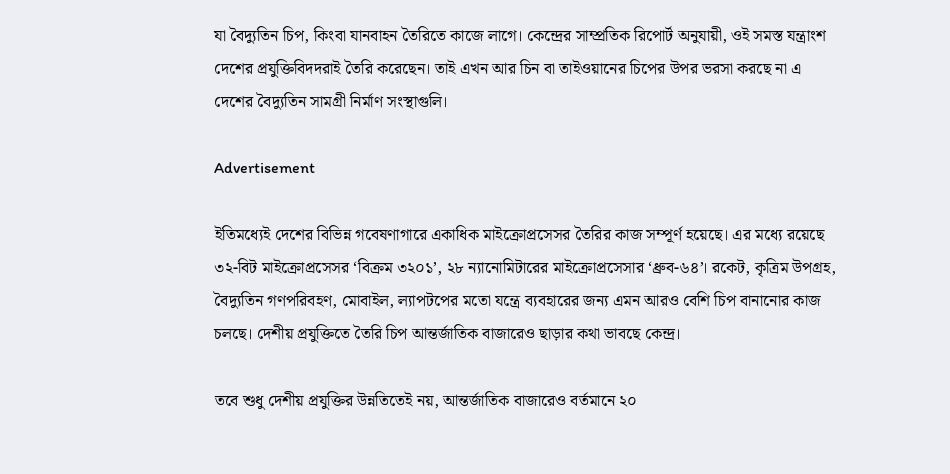যা বৈদ্যুতিন চিপ, কিংবা যানবাহন তৈরিতে কাজে লাগে। কেন্দ্রের সাম্প্রতিক রিপোর্ট অনুযায়ী, ওই সমস্ত যন্ত্রাংশ দেশের প্রযুক্তিবিদদরাই তৈরি করেছেন। তাই এখন আর চিন বা তাইওয়ানের চিপের উপর ভরসা করছে না এ দেশের বৈদ্যুতিন সামগ্রী নির্মাণ সংস্থাগুলি।

Advertisement

ইতিমধ্যেই দেশের বিভিন্ন গবেষণাগারে একাধিক মাইক্রোপ্রসেসর তৈরির কাজ সম্পূর্ণ হয়েছে। এর মধ্যে রয়েছে ৩২-বিট মাইক্রোপ্রসেসর ‘বিক্রম ৩২০১’, ২৮ ন্যানোমিটারের মাইক্রোপ্রসেসার ‘ধ্রুব-৬৪’। রকেট, কৃত্রিম উপগ্রহ, বৈদ্যুতিন গণপরিবহণ, মোবাইল, ল্যাপটপের মতো যন্ত্রে ব্যবহারের জন্য এমন আরও বেশি চিপ বানানোর কাজ চলছে। দেশীয় প্রযুক্তিতে তৈরি চিপ আন্তর্জাতিক বাজারেও ছাড়ার কথা ভাবছে কেন্দ্র।

তবে শুধু দেশীয় প্রযুক্তির উন্নতিতেই নয়, আন্তর্জাতিক বাজারেও বর্তমানে ২০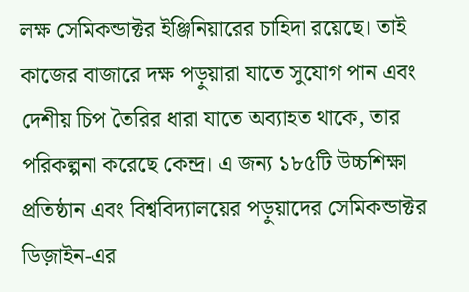লক্ষ সেমিকন্ডাক্টর ইঞ্জিনিয়ারের চাহিদা রয়েছে। তাই কাজের বাজারে দক্ষ পড়ুয়ারা যাতে সুযোগ পান এবং দেশীয় চিপ তৈরির ধারা যাতে অব্যাহত থাকে, তার পরিকল্পনা করেছে কেন্দ্র। এ জন্য ১৮৫টি উচ্চশিক্ষা প্রতিষ্ঠান এবং বিশ্ববিদ্যালয়ের পড়ুয়াদের সেমিকন্ডাক্টর ডিজ়াইন-এর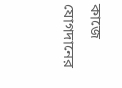কাজে যোগদানের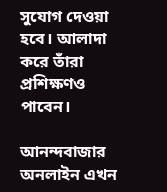সুযোগ দেওয়া হবে। আলাদা করে তাঁরা প্রশিক্ষণও পাবেন।

আনন্দবাজার অনলাইন এখন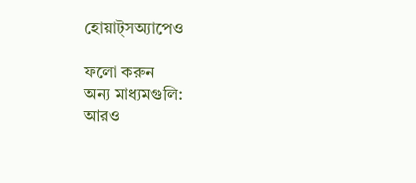হোয়াট্‌সঅ্যাপেও

ফলো করুন
অন্য মাধ্যমগুলি:
আরও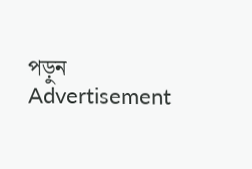পড়ুন
Advertisement